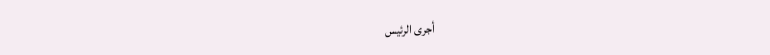أجرى الرئيس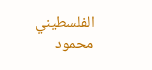الفلسطيني محمود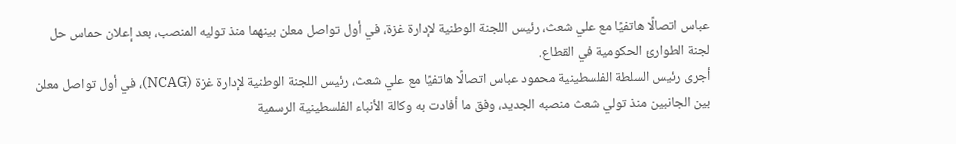عباس اتصالًا هاتفيًا مع علي شعث، رئيس اللجنة الوطنية لإدارة غزة، في أول تواصل معلن بينهما منذ توليه المنصب، بعد إعلان حماس حل لجنة الطوارئ الحكومية في القطاع.
أجرى رئيس السلطة الفلسطينية محمود عباس اتصالًا هاتفيًا مع علي شعث، رئيس اللجنة الوطنية لإدارة غزة (NCAG)، في أول تواصل معلن بين الجانبين منذ تولي شعث منصبه الجديد، وفق ما أفادت به وكالة الأنباء الفلسطينية الرسمية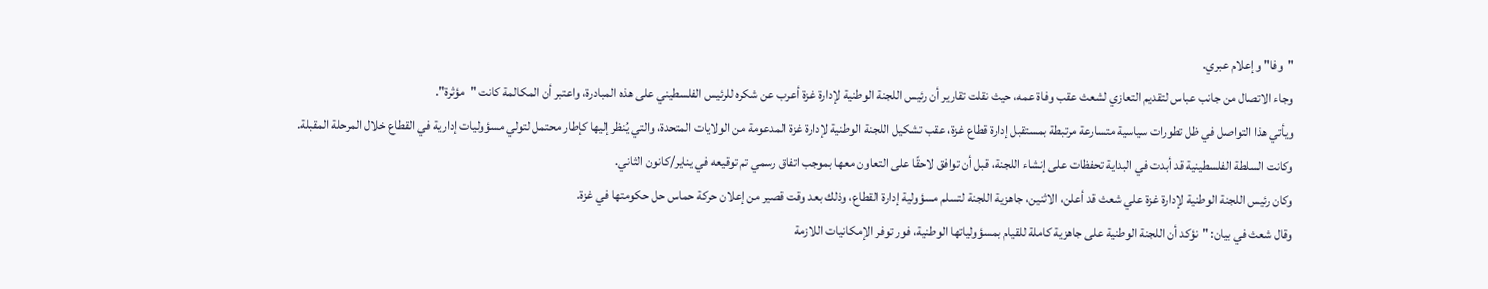"وفا" وإعلام عبري.
وجاء الاتصال من جانب عباس لتقديم التعازي لشعث عقب وفاة عمه، حيث نقلت تقارير أن رئيس اللجنة الوطنية لإدارة غزة أعرب عن شكره للرئيس الفلسطيني على هذه المبادرة، واعتبر أن المكالمة كانت "مؤثرة".
ويأتي هذا التواصل في ظل تطورات سياسية متسارعة مرتبطة بمستقبل إدارة قطاع غزة، عقب تشكيل اللجنة الوطنية لإدارة غزة المدعومة من الولايات المتحدة، والتي يُنظر إليها كإطار محتمل لتولي مسؤوليات إدارية في القطاع خلال المرحلة المقبلة.
وكانت السلطة الفلسطينية قد أبدت في البداية تحفظات على إنشاء اللجنة، قبل أن توافق لاحقًا على التعاون معها بموجب اتفاق رسمي تم توقيعه في يناير/كانون الثاني.
وكان رئيس اللجنة الوطنية لإدارة غزة علي شعث قد أعلن، الاثنين، جاهزية اللجنة لتسلم مسؤولية إدارة القطاع، وذلك بعد وقت قصير من إعلان حركة حماس حل حكومتها في غزة.
وقال شعث في بيان: "نؤكد أن اللجنة الوطنية على جاهزية كاملة للقيام بمسؤولياتها الوطنية، فور توفر الإمكانيات اللازمة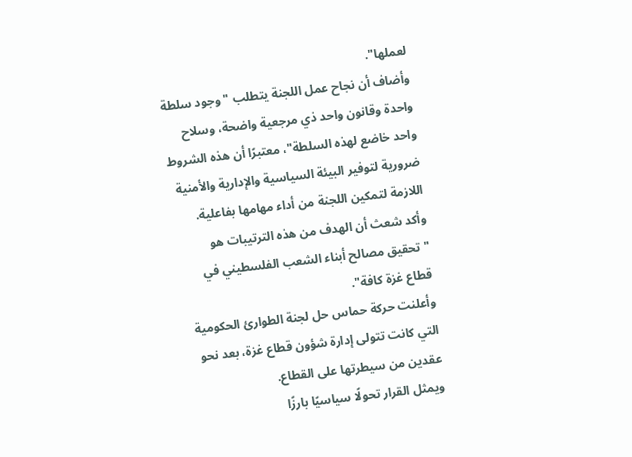لعملها".
وأضاف أن نجاح عمل اللجنة يتطلب "وجود سلطة واحدة وقانون واحد ذي مرجعية واضحة، وسلاح واحد خاضع لهذه السلطة"، معتبرًا أن هذه الشروط ضرورية لتوفير البيئة السياسية والإدارية والأمنية اللازمة لتمكين اللجنة من أداء مهامها بفاعلية.
وأكد شعث أن الهدف من هذه الترتيبات هو "تحقيق مصالح أبناء الشعب الفلسطيني في قطاع غزة كافة".
وأعلنت حركة حماس حل لجنة الطوارئ الحكومية التي كانت تتولى إدارة شؤون قطاع غزة، بعد نحو عقدين من سيطرتها على القطاع.
ويمثل القرار تحولًا سياسيًا بارزًا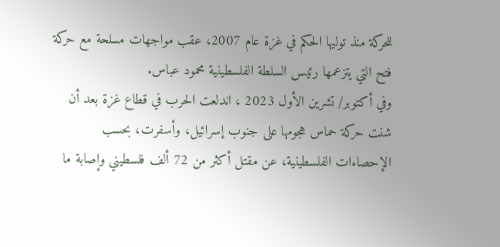للحركة منذ توليها الحكم في غزة عام 2007، عقب مواجهات مسلحة مع حركة فتح التي يتزعمها رئيس السلطة الفلسطينية محمود عباس.
وفي أكتوبر/ تشرين الأول 2023 ، اندلعت الحرب في قطاع غزة بعد أن شنت حركة حماس هجومها على جنوب إسرائيل، وأسفرت، بحسب الإحصاءات الفلسطينية، عن مقتل أكثر من 72 ألف فلسطيني وإصابة ما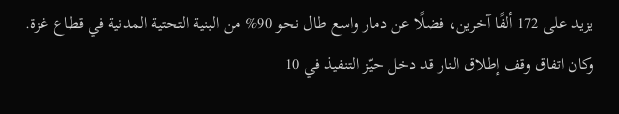يزيد على 172 ألفًا آخرين، فضلًا عن دمار واسع طال نحو 90% من البنية التحتية المدنية في قطاع غزة.
وكان اتفاق وقف إطلاق النار قد دخل حيّز التنفيذ في 10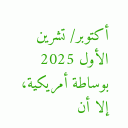أكتوبر/ تشرين الأول 2025 بوساطة أمريكية، إلا أن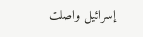إسرائيل واصلت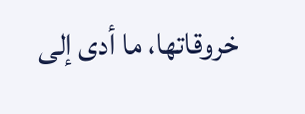خروقاتها، ما أدى إلى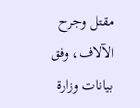مقتل وجرح الآلاف، وفق بيانات وزارة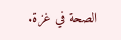الصحة في غزة.